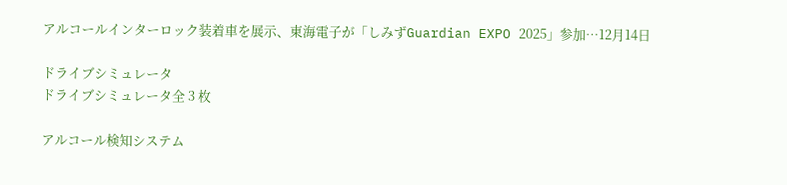アルコールインターロック装着車を展示、東海電子が「しみずGuardian EXPO 2025」参加…12月14日

ドライブシミュレータ
ドライブシミュレータ全 3 枚

アルコール検知システム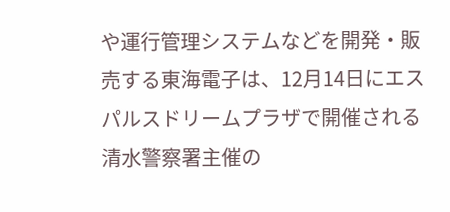や運行管理システムなどを開発・販売する東海電子は、12月14日にエスパルスドリームプラザで開催される清水警察署主催の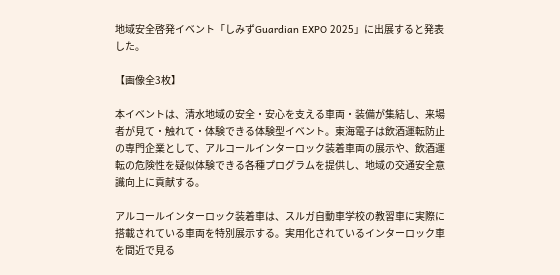地域安全啓発イベント「しみずGuardian EXPO 2025」に出展すると発表した。

【画像全3枚】

本イベントは、清水地域の安全・安心を支える車両・装備が集結し、来場者が見て・触れて・体験できる体験型イベント。東海電子は飲酒運転防止の専門企業として、アルコールインターロック装着車両の展示や、飲酒運転の危険性を疑似体験できる各種プログラムを提供し、地域の交通安全意識向上に貢献する。

アルコールインターロック装着車は、スルガ自動車学校の教習車に実際に搭載されている車両を特別展示する。実用化されているインターロック車を間近で見る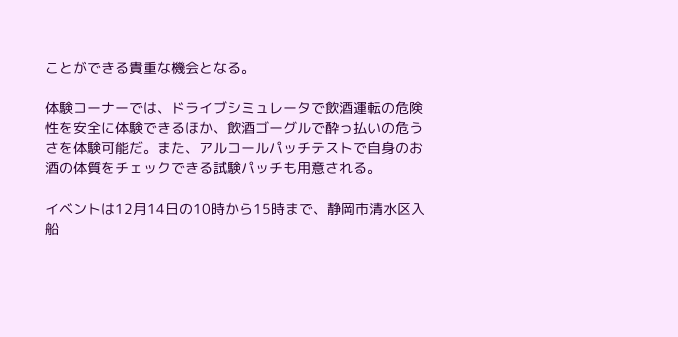ことができる貴重な機会となる。

体験コーナーでは、ドライブシミュレータで飲酒運転の危険性を安全に体験できるほか、飲酒ゴーグルで酔っ払いの危うさを体験可能だ。また、アルコールパッチテストで自身のお酒の体質をチェックできる試験パッチも用意される。

イベントは12月14日の10時から15時まで、静岡市清水区入船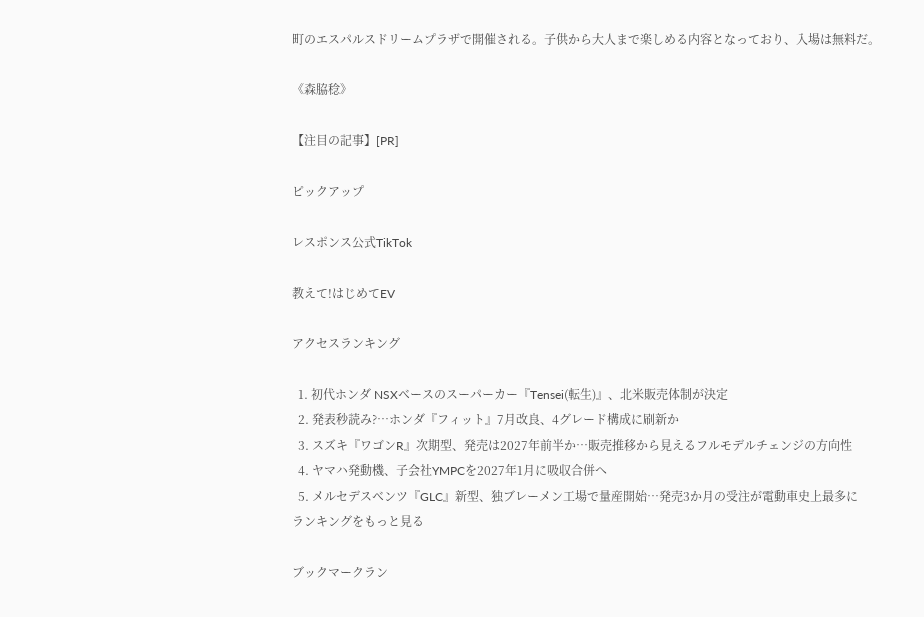町のエスパルスドリームプラザで開催される。子供から大人まで楽しめる内容となっており、入場は無料だ。

《森脇稔》

【注目の記事】[PR]

ピックアップ

レスポンス公式TikTok

教えて!はじめてEV

アクセスランキング

  1. 初代ホンダ NSXベースのスーパーカー『Tensei(転生)』、北米販売体制が決定
  2. 発表秒読み?…ホンダ『フィット』7月改良、4グレード構成に刷新か
  3. スズキ『ワゴンR』次期型、発売は2027年前半か…販売推移から見えるフルモデルチェンジの方向性
  4. ヤマハ発動機、子会社YMPCを2027年1月に吸収合併へ
  5. メルセデスベンツ『GLC』新型、独ブレーメン工場で量産開始…発売3か月の受注が電動車史上最多に
ランキングをもっと見る

ブックマークラン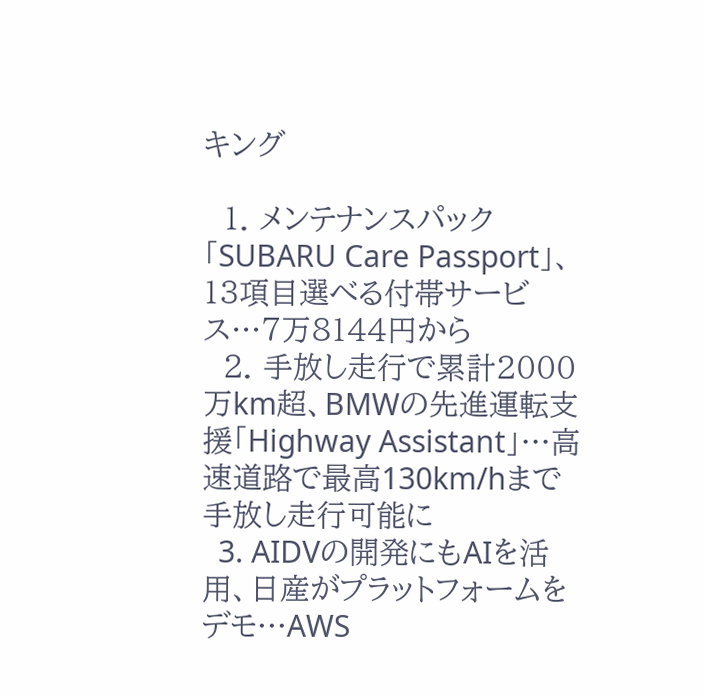キング

  1. メンテナンスパック「SUBARU Care Passport」、13項目選べる付帯サービス…7万8144円から
  2. 手放し走行で累計2000万km超、BMWの先進運転支援「Highway Assistant」…高速道路で最高130km/hまで手放し走行可能に
  3. AIDVの開発にもAIを活用、日産がプラットフォームをデモ…AWS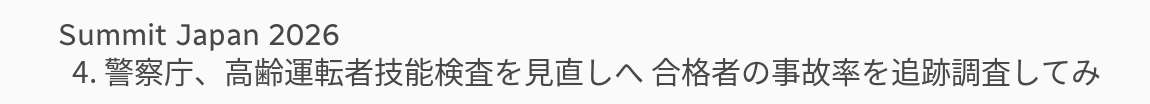Summit Japan 2026
  4. 警察庁、高齢運転者技能検査を見直しへ 合格者の事故率を追跡調査してみ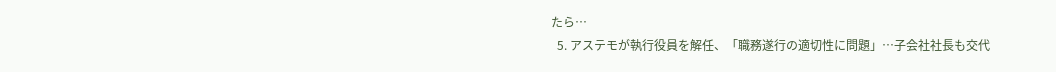たら…
  5. アステモが執行役員を解任、「職務遂行の適切性に問題」…子会社社長も交代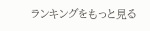ランキングをもっと見る